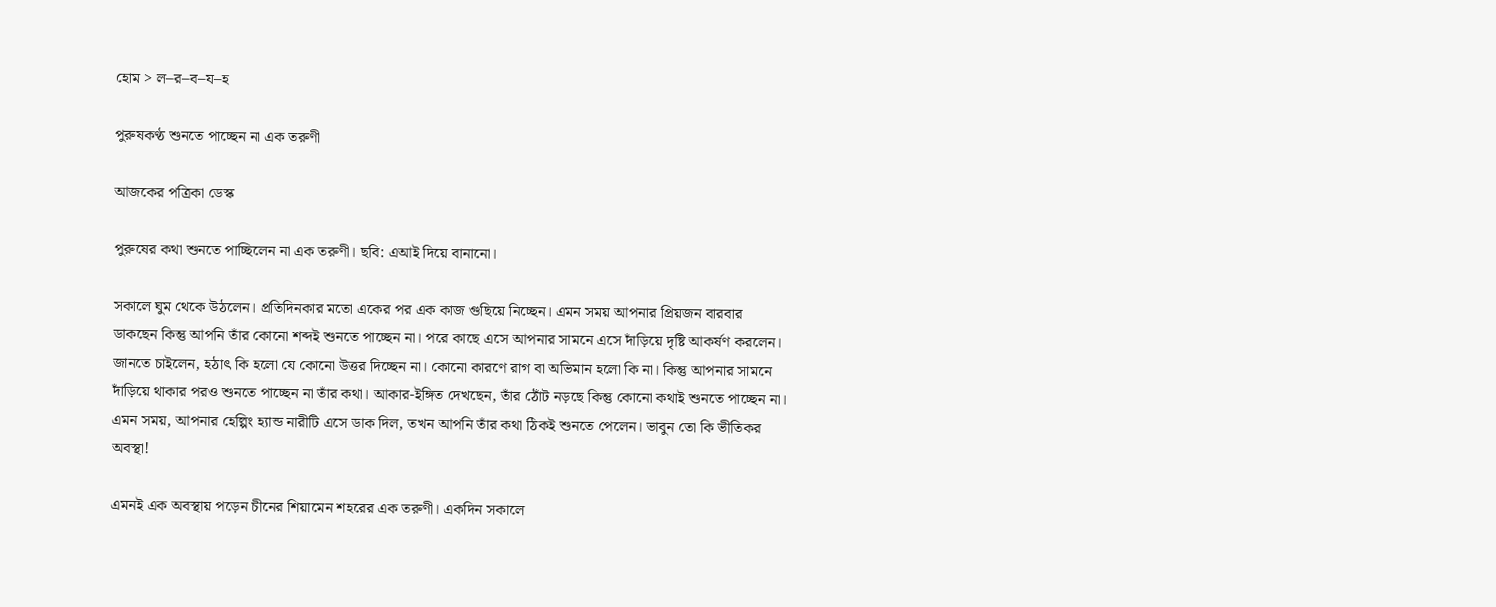হোম > ল–র–ব–য–হ

পুরুষকণ্ঠ শুনতে পাচ্ছেন না এক তরুণী

আজকের পত্রিকা ডেস্ক

পুরুষের কথা শুনতে পাচ্ছিলেন না এক তরুণী। ছবি: এআই দিয়ে বানানো।

সকালে ঘুম থেকে উঠলেন। প্রতিদিনকার মতো একের পর এক কাজ গুছিয়ে নিচ্ছেন। এমন সময় আপনার প্রিয়জন বারবার ডাকছেন কিন্তু আপনি তাঁর কোনো শব্দই শুনতে পাচ্ছেন না। পরে কাছে এসে আপনার সামনে এসে দাঁড়িয়ে দৃষ্টি আকর্ষণ করলেন। জানতে চাইলেন, হঠাৎ কি হলো যে কোনো উত্তর দিচ্ছেন না। কোনো কারণে রাগ বা অভিমান হলো কি না। কিন্তু আপনার সামনে দাঁড়িয়ে থাকার পরও শুনতে পাচ্ছেন না তাঁর কথা। আকার-ইঙ্গিত দেখছেন, তাঁর ঠোঁট নড়ছে কিন্তু কোনো কথাই শুনতে পাচ্ছেন না। এমন সময়, আপনার হেল্পিং হ্যান্ড নারীটি এসে ডাক দিল, তখন আপনি তাঁর কথা ঠিকই শুনতে পেলেন। ভাবুন তো কি ভীতিকর অবস্থা!

এমনই এক অবস্থায় পড়েন চীনের শিয়ামেন শহরের এক তরুণী। একদিন সকালে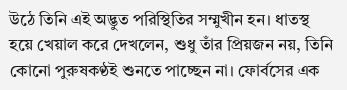উঠে তিনি এই অদ্ভুত পরিস্থিতির সম্মুখীন হন। ধাতস্থ হয়ে খেয়াল করে দেখলেন, শুধু তাঁর প্রিয়জন নয়, তিনি কোনো পুরুষকণ্ঠই শুনতে পাচ্ছেন না। ফোর্বসের এক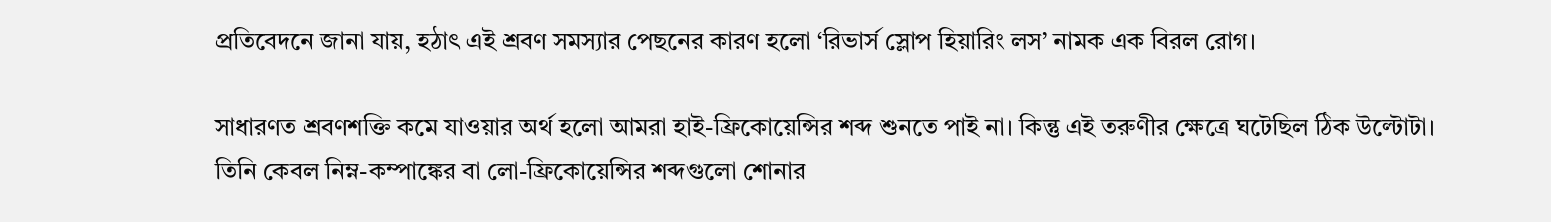প্রতিবেদনে জানা যায়, হঠাৎ এই শ্রবণ সমস্যার পেছনের কারণ হলো ‘রিভার্স স্লোপ হিয়ারিং লস’ নামক এক বিরল রোগ।

সাধারণত শ্রবণশক্তি কমে যাওয়ার অর্থ হলো আমরা হাই-ফ্রিকোয়েন্সির শব্দ শুনতে পাই না। কিন্তু এই তরুণীর ক্ষেত্রে ঘটেছিল ঠিক উল্টোটা। তিনি কেবল নিম্ন-কম্পাঙ্কের বা লো-ফ্রিকোয়েন্সির শব্দগুলো শোনার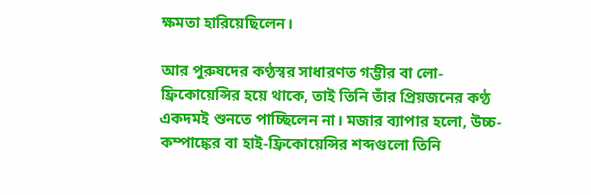ক্ষমতা হারিয়েছিলেন।

আর পুরুষদের কণ্ঠস্বর সাধারণত গম্ভীর বা লো-ফ্রিকোয়েন্সির হয়ে থাকে, তাই তিনি তাঁর প্রিয়জনের কণ্ঠ একদমই শুনতে পাচ্ছিলেন না। মজার ব্যাপার হলো, উচ্চ-কম্পাঙ্কের বা হাই-ফ্রিকোয়েন্সির শব্দগুলো তিনি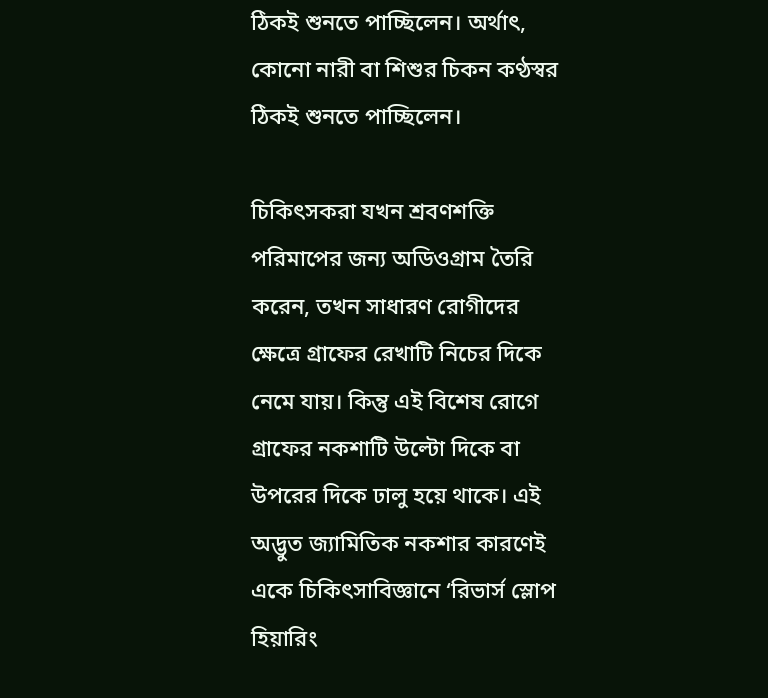ঠিকই শুনতে পাচ্ছিলেন। অর্থাৎ, কোনো নারী বা শিশুর চিকন কণ্ঠস্বর ঠিকই শুনতে পাচ্ছিলেন।

চিকিৎসকরা যখন শ্রবণশক্তি পরিমাপের জন্য অডিওগ্রাম তৈরি করেন, তখন সাধারণ রোগীদের ক্ষেত্রে গ্রাফের রেখাটি নিচের দিকে নেমে যায়। কিন্তু এই বিশেষ রোগে গ্রাফের নকশাটি উল্টো দিকে বা উপরের দিকে ঢালু হয়ে থাকে। এই অদ্ভুত জ্যামিতিক নকশার কারণেই একে চিকিৎসাবিজ্ঞানে ‘রিভার্স স্লোপ হিয়ারিং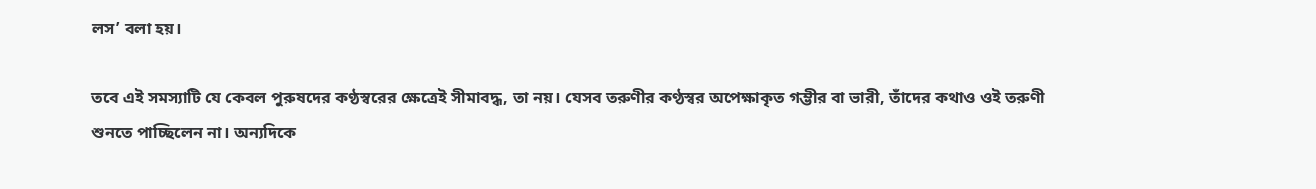লস’ বলা হয়।

তবে এই সমস্যাটি যে কেবল পুরুষদের কণ্ঠস্বরের ক্ষেত্রেই সীমাবদ্ধ, তা নয়। যেসব তরুণীর কণ্ঠস্বর অপেক্ষাকৃত গম্ভীর বা ভারী, তাঁদের কথাও ওই তরুণী শুনতে পাচ্ছিলেন না। অন্যদিকে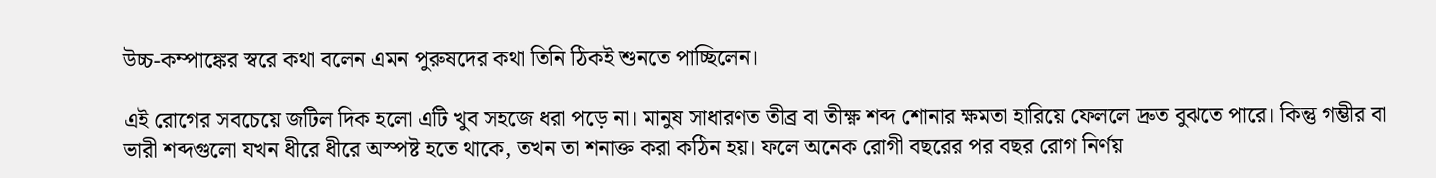উচ্চ-কম্পাঙ্কের স্বরে কথা বলেন এমন পুরুষদের কথা তিনি ঠিকই শুনতে পাচ্ছিলেন।

এই রোগের সবচেয়ে জটিল দিক হলো এটি খুব সহজে ধরা পড়ে না। মানুষ সাধারণত তীব্র বা তীক্ষ্ণ শব্দ শোনার ক্ষমতা হারিয়ে ফেললে দ্রুত বুঝতে পারে। কিন্তু গম্ভীর বা ভারী শব্দগুলো যখন ধীরে ধীরে অস্পষ্ট হতে থাকে, তখন তা শনাক্ত করা কঠিন হয়। ফলে অনেক রোগী বছরের পর বছর রোগ নির্ণয়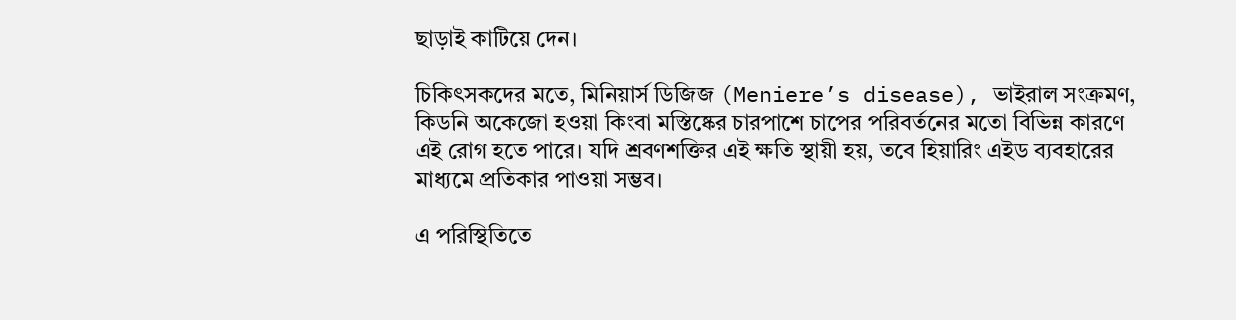ছাড়াই কাটিয়ে দেন।

চিকিৎসকদের মতে, মিনিয়ার্স ডিজিজ (Meniere’s disease), ভাইরাল সংক্রমণ, কিডনি অকেজো হওয়া কিংবা মস্তিষ্কের চারপাশে চাপের পরিবর্তনের মতো বিভিন্ন কারণে এই রোগ হতে পারে। যদি শ্রবণশক্তির এই ক্ষতি স্থায়ী হয়, তবে হিয়ারিং এইড ব্যবহারের মাধ্যমে প্রতিকার পাওয়া সম্ভব।

এ পরিস্থিতিতে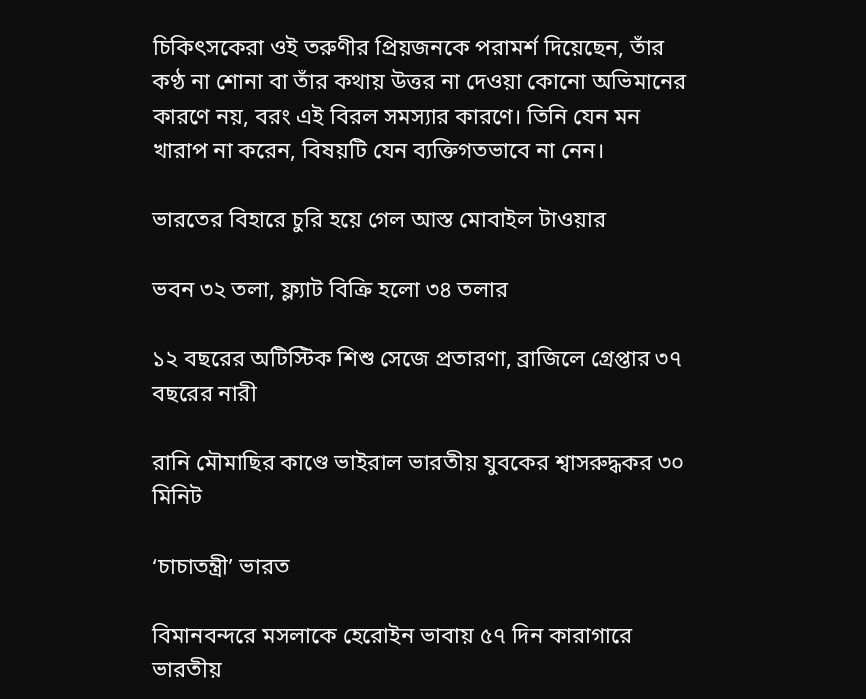চিকিৎসকেরা ওই তরুণীর প্রিয়জনকে পরামর্শ দিয়েছেন, তাঁর কণ্ঠ না শোনা বা তাঁর কথায় উত্তর না দেওয়া কোনো অভিমানের কারণে নয়, বরং এই বিরল সমস্যার কারণে। তিনি যেন মন খারাপ না করেন, বিষয়টি যেন ব্যক্তিগতভাবে না নেন।

ভারতের বিহারে চুরি হয়ে গেল আস্ত মোবাইল টাওয়ার

ভবন ৩২ তলা, ফ্ল্যাট বিক্রি হলো ৩৪ তলার

১২ বছরের অটিস্টিক শিশু সেজে প্রতারণা, ব্রাজিলে গ্রেপ্তার ৩৭ বছরের নারী

রানি মৌমাছির কাণ্ডে ভাইরাল ভারতীয় যুবকের শ্বাসরুদ্ধকর ৩০ মিনিট

‘চাচাতন্ত্রী’ ভারত

বিমানবন্দরে মসলাকে হেরোইন ভাবায় ৫৭ দিন কারাগারে ভারতীয়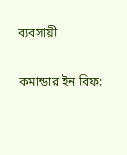ব্যবসায়ী

কমান্ডার ইন বিফ: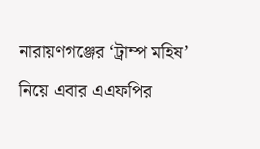নারায়ণগঞ্জের ‘ট্রাম্প মহিষ’ নিয়ে এবার এএফপির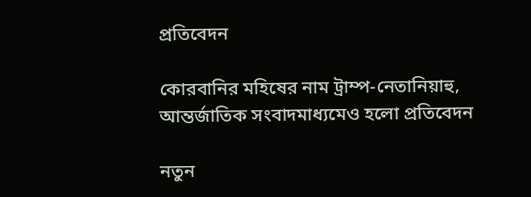প্রতিবেদন

কোরবানির মহিষের নাম ট্রাম্প-নেতানিয়াহু, আন্তর্জাতিক সংবাদমাধ্যমেও হলো প্রতিবেদন

নতুন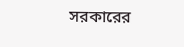সরকারের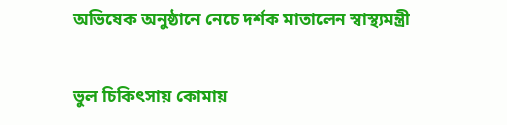অভিষেক অনুষ্ঠানে নেচে দর্শক মাতালেন স্বাস্থ্যমন্ত্রী

ভুল চিকিৎসায় কোমায়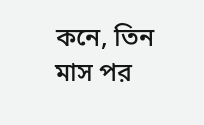কনে, তিন মাস পর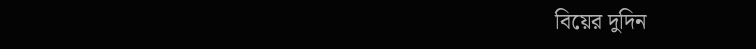বিয়ের দুদিন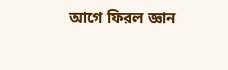আগে ফিরল জ্ঞান